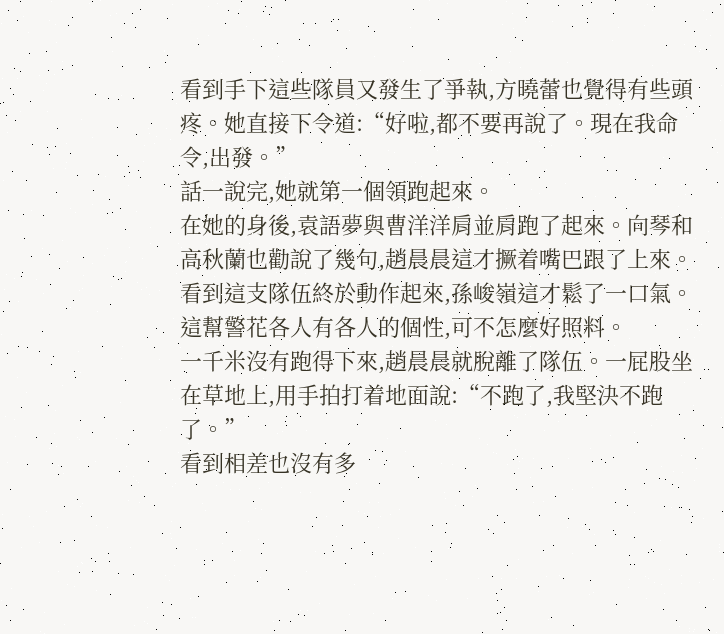看到手下這些隊員又發生了爭執,方曉蕾也覺得有些頭疼。她直接下令道:“好啦,都不要再說了。現在我命令,出發。”
話一說完,她就第一個領跑起來。
在她的身後,袁語夢與曹洋洋肩並肩跑了起來。向琴和高秋蘭也勸說了幾句,趙晨晨這才撅着嘴巴跟了上來。
看到這支隊伍終於動作起來,孫峻嶺這才鬆了一口氣。這幫警花各人有各人的個性,可不怎麼好照料。
一千米沒有跑得下來,趙晨晨就脫離了隊伍。一屁股坐在草地上,用手拍打着地面說:“不跑了,我堅決不跑了。”
看到相差也沒有多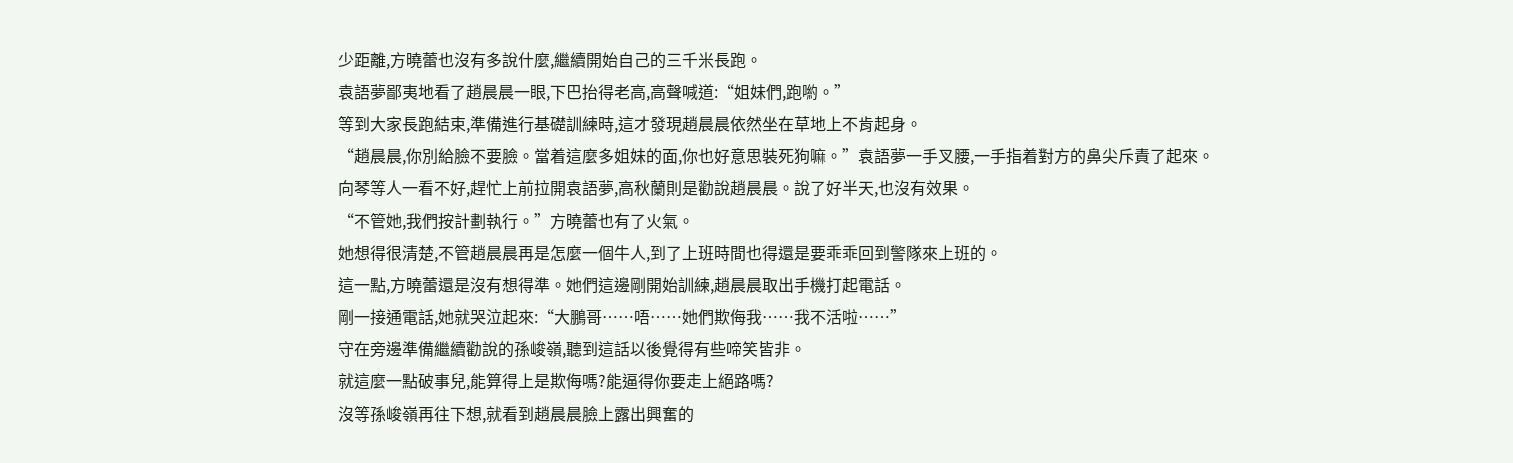少距離,方曉蕾也沒有多說什麼,繼續開始自己的三千米長跑。
袁語夢鄙夷地看了趙晨晨一眼,下巴抬得老高,高聲喊道:“姐妹們,跑喲。”
等到大家長跑結束,準備進行基礎訓練時,這才發現趙晨晨依然坐在草地上不肯起身。
“趙晨晨,你別給臉不要臉。當着這麼多姐妹的面,你也好意思裝死狗嘛。”袁語夢一手叉腰,一手指着對方的鼻尖斥責了起來。
向琴等人一看不好,趕忙上前拉開袁語夢,高秋蘭則是勸說趙晨晨。說了好半天,也沒有效果。
“不管她,我們按計劃執行。”方曉蕾也有了火氣。
她想得很清楚,不管趙晨晨再是怎麼一個牛人,到了上班時間也得還是要乖乖回到警隊來上班的。
這一點,方曉蕾還是沒有想得準。她們這邊剛開始訓練,趙晨晨取出手機打起電話。
剛一接通電話,她就哭泣起來:“大鵬哥……唔……她們欺侮我……我不活啦……”
守在旁邊準備繼續勸說的孫峻嶺,聽到這話以後覺得有些啼笑皆非。
就這麼一點破事兒,能算得上是欺侮嗎?能逼得你要走上絕路嗎?
沒等孫峻嶺再往下想,就看到趙晨晨臉上露出興奮的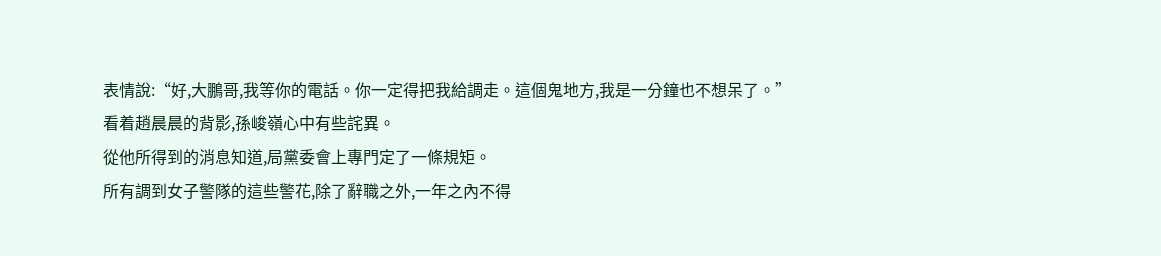表情說:“好,大鵬哥,我等你的電話。你一定得把我給調走。這個鬼地方,我是一分鐘也不想呆了。”
看着趙晨晨的背影,孫峻嶺心中有些詫異。
從他所得到的消息知道,局黨委會上專門定了一條規矩。
所有調到女子警隊的這些警花,除了辭職之外,一年之內不得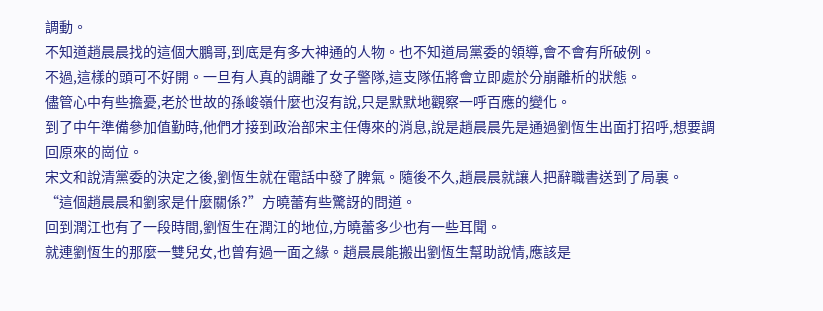調動。
不知道趙晨晨找的這個大鵬哥,到底是有多大神通的人物。也不知道局黨委的領導,會不會有所破例。
不過,這樣的頭可不好開。一旦有人真的調離了女子警隊,這支隊伍將會立即處於分崩離析的狀態。
儘管心中有些擔憂,老於世故的孫峻嶺什麼也沒有說,只是默默地觀察一呼百應的變化。
到了中午準備參加值勤時,他們才接到政治部宋主任傳來的消息,說是趙晨晨先是通過劉恆生出面打招呼,想要調回原來的崗位。
宋文和說清黨委的決定之後,劉恆生就在電話中發了脾氣。隨後不久,趙晨晨就讓人把辭職書送到了局裏。
“這個趙晨晨和劉家是什麼關係?”方曉蕾有些驚訝的問道。
回到潤江也有了一段時間,劉恆生在潤江的地位,方曉蕾多少也有一些耳聞。
就連劉恆生的那麼一雙兒女,也曾有過一面之緣。趙晨晨能搬出劉恆生幫助說情,應該是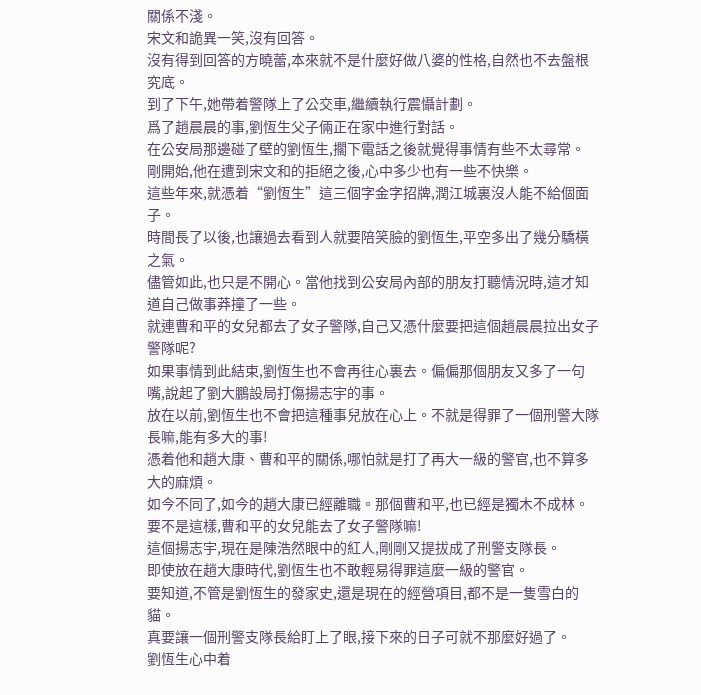關係不淺。
宋文和詭異一笑,沒有回答。
沒有得到回答的方曉蕾,本來就不是什麼好做八婆的性格,自然也不去盤根究底。
到了下午,她帶着警隊上了公交車,繼續執行震懾計劃。
爲了趙晨晨的事,劉恆生父子倆正在家中進行對話。
在公安局那邊碰了壁的劉恆生,擱下電話之後就覺得事情有些不太尋常。
剛開始,他在遭到宋文和的拒絕之後,心中多少也有一些不快樂。
這些年來,就憑着“劉恆生”這三個字金字招牌,潤江城裏沒人能不給個面子。
時間長了以後,也讓過去看到人就要陪笑臉的劉恆生,平空多出了幾分驕橫之氣。
儘管如此,也只是不開心。當他找到公安局內部的朋友打聽情況時,這才知道自己做事莽撞了一些。
就連曹和平的女兒都去了女子警隊,自己又憑什麼要把這個趙晨晨拉出女子警隊呢?
如果事情到此結束,劉恆生也不會再往心裏去。偏偏那個朋友又多了一句嘴,說起了劉大鵬設局打傷揚志宇的事。
放在以前,劉恆生也不會把這種事兒放在心上。不就是得罪了一個刑警大隊長嘛,能有多大的事!
憑着他和趙大康、曹和平的關係,哪怕就是打了再大一級的警官,也不算多大的麻煩。
如今不同了,如今的趙大康已經離職。那個曹和平,也已經是獨木不成林。
要不是這樣,曹和平的女兒能去了女子警隊嘛!
這個揚志宇,現在是陳浩然眼中的紅人,剛剛又提拔成了刑警支隊長。
即使放在趙大康時代,劉恆生也不敢輕易得罪這麼一級的警官。
要知道,不管是劉恆生的發家史,還是現在的經營項目,都不是一隻雪白的貓。
真要讓一個刑警支隊長給盯上了眼,接下來的日子可就不那麼好過了。
劉恆生心中着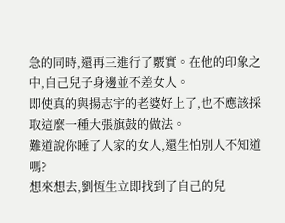急的同時,還再三進行了覈實。在他的印象之中,自己兒子身邊並不差女人。
即使真的與揚志宇的老婆好上了,也不應該採取這麼一種大張旗鼓的做法。
難道說你睡了人家的女人,還生怕別人不知道嗎?
想來想去,劉恆生立即找到了自己的兒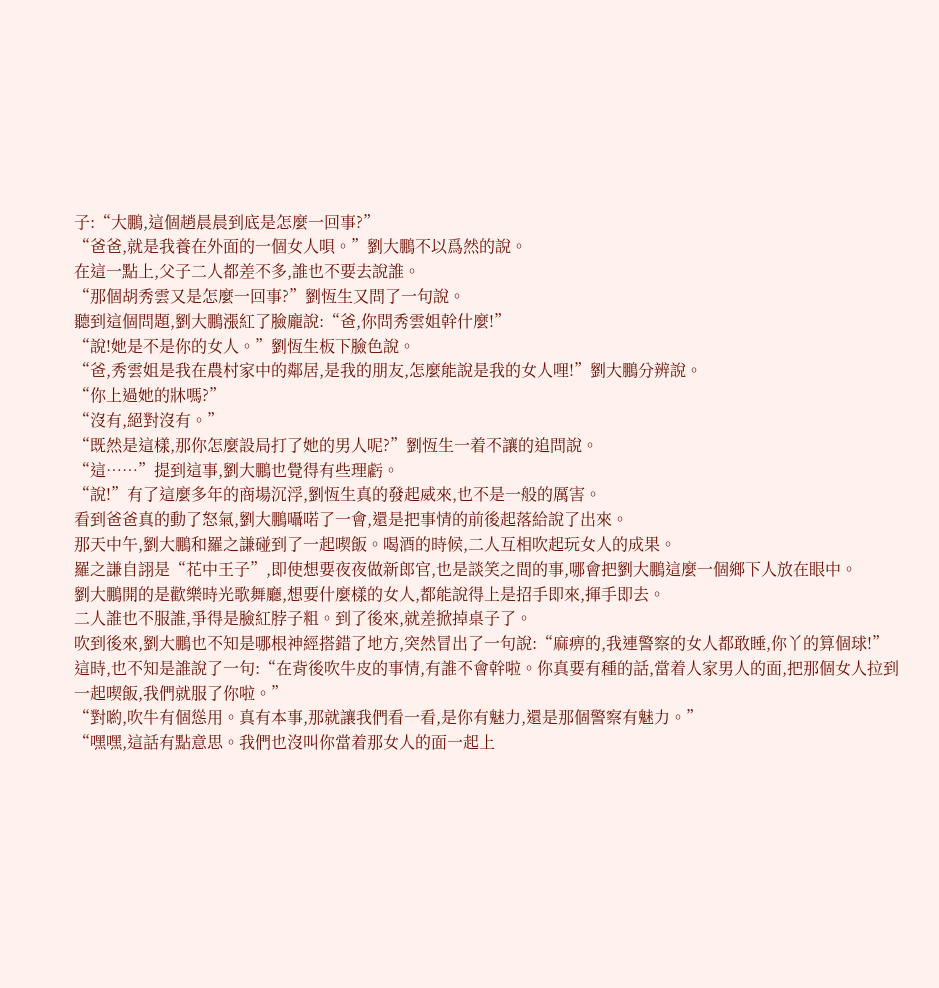子:“大鵬,這個趙晨晨到底是怎麼一回事?”
“爸爸,就是我養在外面的一個女人唄。”劉大鵬不以爲然的說。
在這一點上,父子二人都差不多,誰也不要去說誰。
“那個胡秀雲又是怎麼一回事?”劉恆生又問了一句說。
聽到這個問題,劉大鵬漲紅了臉龐說:“爸,你問秀雲姐幹什麼!”
“說!她是不是你的女人。”劉恆生板下臉色說。
“爸,秀雲姐是我在農村家中的鄰居,是我的朋友,怎麼能說是我的女人哩!”劉大鵬分辨說。
“你上過她的牀嗎?”
“沒有,絕對沒有。”
“既然是這樣,那你怎麼設局打了她的男人呢?”劉恆生一着不讓的追問說。
“這……”提到這事,劉大鵬也覺得有些理虧。
“說!”有了這麼多年的商場沉浮,劉恆生真的發起威來,也不是一般的厲害。
看到爸爸真的動了怒氣,劉大鵬囁喏了一會,還是把事情的前後起落給說了出來。
那天中午,劉大鵬和羅之謙碰到了一起喫飯。喝酒的時候,二人互相吹起玩女人的成果。
羅之謙自詡是“花中王子”,即使想要夜夜做新郎官,也是談笑之間的事,哪會把劉大鵬這麼一個鄉下人放在眼中。
劉大鵬開的是歡樂時光歌舞廳,想要什麼樣的女人,都能說得上是招手即來,揮手即去。
二人誰也不服誰,爭得是臉紅脖子粗。到了後來,就差掀掉桌子了。
吹到後來,劉大鵬也不知是哪根神經搭錯了地方,突然冒出了一句說:“麻痹的,我連警察的女人都敢睡,你丫的算個球!”
這時,也不知是誰說了一句:“在背後吹牛皮的事情,有誰不會幹啦。你真要有種的話,當着人家男人的面,把那個女人拉到一起喫飯,我們就服了你啦。”
“對喲,吹牛有個慫用。真有本事,那就讓我們看一看,是你有魅力,還是那個警察有魅力。”
“嘿嘿,這話有點意思。我們也沒叫你當着那女人的面一起上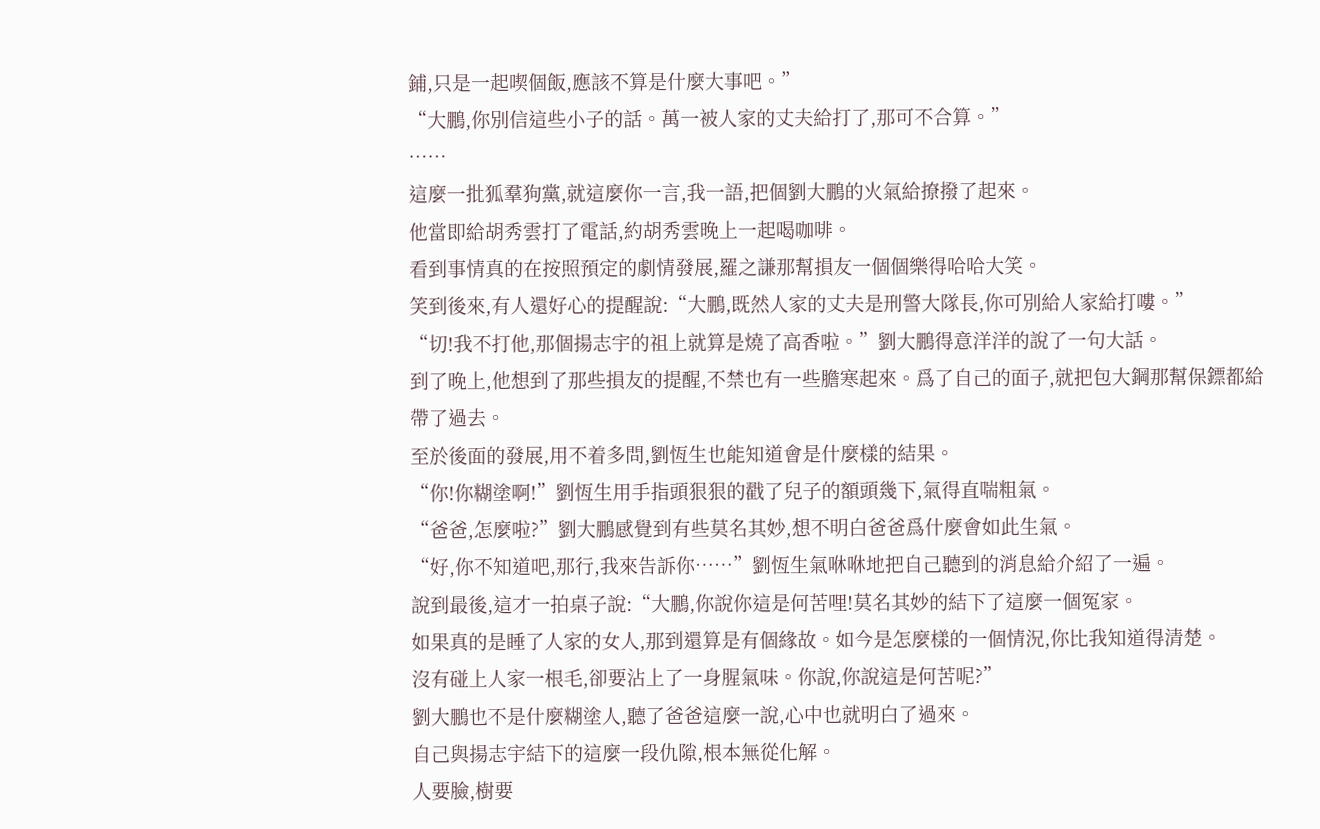鋪,只是一起喫個飯,應該不算是什麼大事吧。”
“大鵬,你別信這些小子的話。萬一被人家的丈夫給打了,那可不合算。”
……
這麼一批狐羣狗黨,就這麼你一言,我一語,把個劉大鵬的火氣給撩撥了起來。
他當即給胡秀雲打了電話,約胡秀雲晚上一起喝咖啡。
看到事情真的在按照預定的劇情發展,羅之謙那幫損友一個個樂得哈哈大笑。
笑到後來,有人還好心的提醒說:“大鵬,既然人家的丈夫是刑警大隊長,你可別給人家給打嘍。”
“切!我不打他,那個揚志宇的祖上就算是燒了高香啦。”劉大鵬得意洋洋的說了一句大話。
到了晚上,他想到了那些損友的提醒,不禁也有一些膽寒起來。爲了自己的面子,就把包大鋼那幫保鏢都給帶了過去。
至於後面的發展,用不着多問,劉恆生也能知道會是什麼樣的結果。
“你!你糊塗啊!”劉恆生用手指頭狠狠的戳了兒子的額頭幾下,氣得直喘粗氣。
“爸爸,怎麼啦?”劉大鵬感覺到有些莫名其妙,想不明白爸爸爲什麼會如此生氣。
“好,你不知道吧,那行,我來告訴你……”劉恆生氣咻咻地把自己聽到的消息給介紹了一遍。
說到最後,這才一拍桌子說:“大鵬,你說你這是何苦哩!莫名其妙的結下了這麼一個冤家。
如果真的是睡了人家的女人,那到還算是有個緣故。如今是怎麼樣的一個情況,你比我知道得清楚。
沒有碰上人家一根毛,卻要沾上了一身腥氣味。你說,你說這是何苦呢?”
劉大鵬也不是什麼糊塗人,聽了爸爸這麼一說,心中也就明白了過來。
自己與揚志宇結下的這麼一段仇隙,根本無從化解。
人要臉,樹要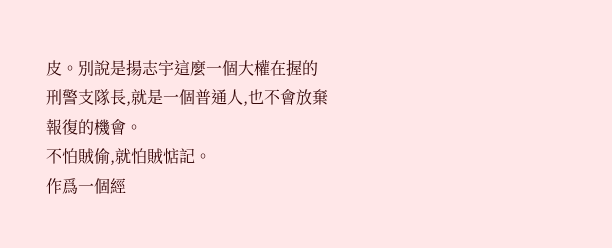皮。別說是揚志宇這麼一個大權在握的刑警支隊長,就是一個普通人,也不會放棄報復的機會。
不怕賊偷,就怕賊惦記。
作爲一個經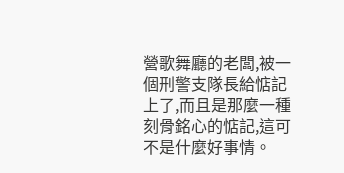營歌舞廳的老闆,被一個刑警支隊長給惦記上了,而且是那麼一種刻骨銘心的惦記,這可不是什麼好事情。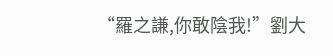“羅之謙,你敢陰我!”劉大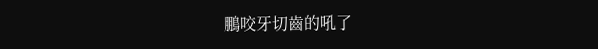鵬咬牙切齒的吼了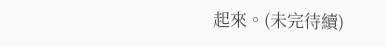起來。(未完待續)